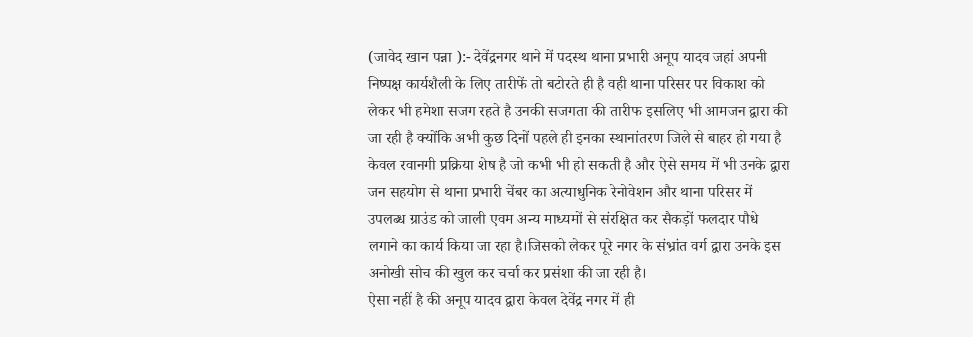(जावेद खान पन्ना ):- देवेंद्रनगर थाने में पदस्थ थाना प्रभारी अनूप यादव जहां अपनी निष्पक्ष कार्यशैली के लिए तारीफें तो बटोरते ही है वही थाना परिसर पर विकाश को लेकर भी हमेशा सजग रहते है उनकी सजगता की तारीफ इसलिए भी आमजन द्वारा की जा रही है क्योंकि अभी कुछ दिनों पहले ही इनका स्थानांतरण जिले से बाहर हो गया है केवल रवानगी प्रक्रिया शेष है जो कभी भी हो सकती है और ऐसे समय में भी उनके द्वारा जन सहयोग से थाना प्रभारी चेंबर का अत्याधुनिक रेनोवेशन और थाना परिसर में उपलब्ध ग्राउंड को जाली एवम अन्य माध्यमों से संरक्षित कर सैकड़ों फलदार पौधे लगाने का कार्य किया जा रहा है।जिसको लेकर पूरे नगर के संभ्रांत वर्ग द्वारा उनके इस अनोखी सोच की खुल कर चर्चा कर प्रसंशा की जा रही है।
ऐसा नहीं है की अनूप यादव द्वारा केवल देवेंद्र नगर में ही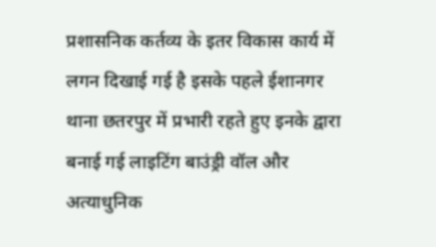प्रशासनिक कर्तव्य के इतर विकास कार्य में लगन दिखाई गई है इसके पहले ईशानगर थाना छतरपुर में प्रभारी रहते हुए इनके द्वारा बनाई गई लाइटिंग बाउंड्री वॉल और अत्याधुनिक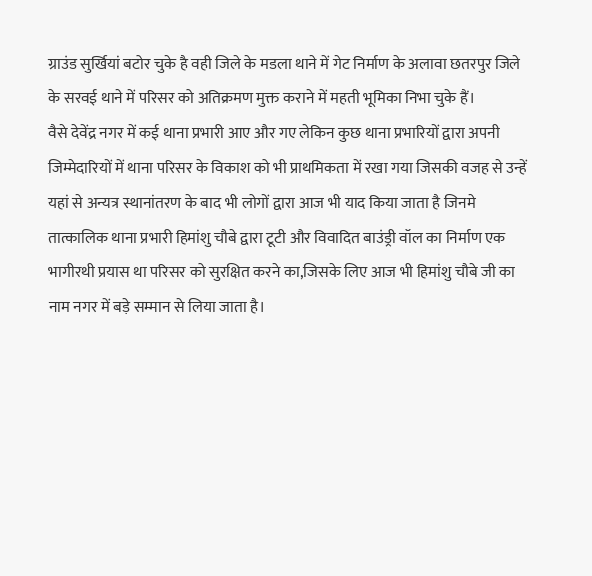ग्राउंड सुर्खियां बटोर चुके है वही जिले के मडला थाने में गेट निर्माण के अलावा छतरपुर जिले के सरवई थाने में परिसर को अतिक्रमण मुक्त कराने में महती भूमिका निभा चुके हैं।
वैसे देवेंद्र नगर में कई थाना प्रभारी आए और गए लेकिन कुछ थाना प्रभारियों द्वारा अपनी जिम्मेदारियों में थाना परिसर के विकाश को भी प्राथमिकता में रखा गया जिसकी वजह से उन्हें यहां से अन्यत्र स्थानांतरण के बाद भी लोगों द्वारा आज भी याद किया जाता है जिनमे तात्कालिक थाना प्रभारी हिमांशु चौबे द्वारा टूटी और विवादित बाउंड्री वॉल का निर्माण एक भागीरथी प्रयास था परिसर को सुरक्षित करने का,जिसके लिए आज भी हिमांशु चौबे जी का नाम नगर में बड़े सम्मान से लिया जाता है।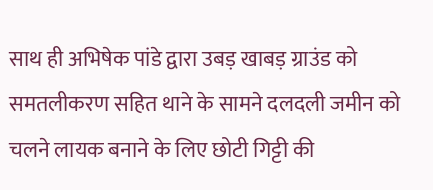साथ ही अभिषेक पांडे द्वारा उबड़ खाबड़ ग्राउंड को समतलीकरण सहित थाने के सामने दलदली जमीन को चलने लायक बनाने के लिए छोटी गिट्टी की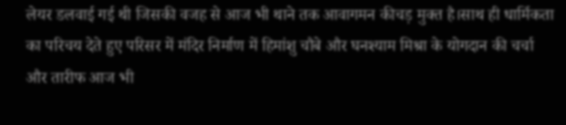लेयर डलवाई गई थी जिसकी वजह से आज भी थाने तक आवागमन कीचड़ मुक्त है।साथ ही धार्मिकता का परिचय देते हुए परिसर में मंदिर निर्माण में हिमांशु चौबे और घनश्याम मिश्रा के योगदान की चर्चा और तारीफ आज भी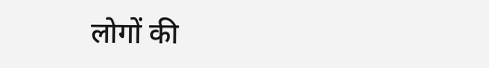लोगों की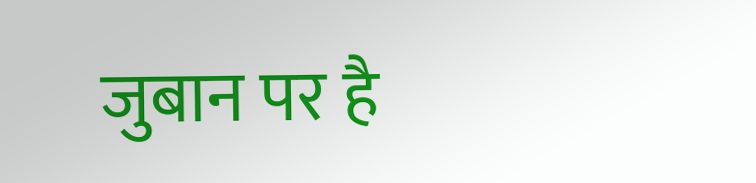जुबान पर है